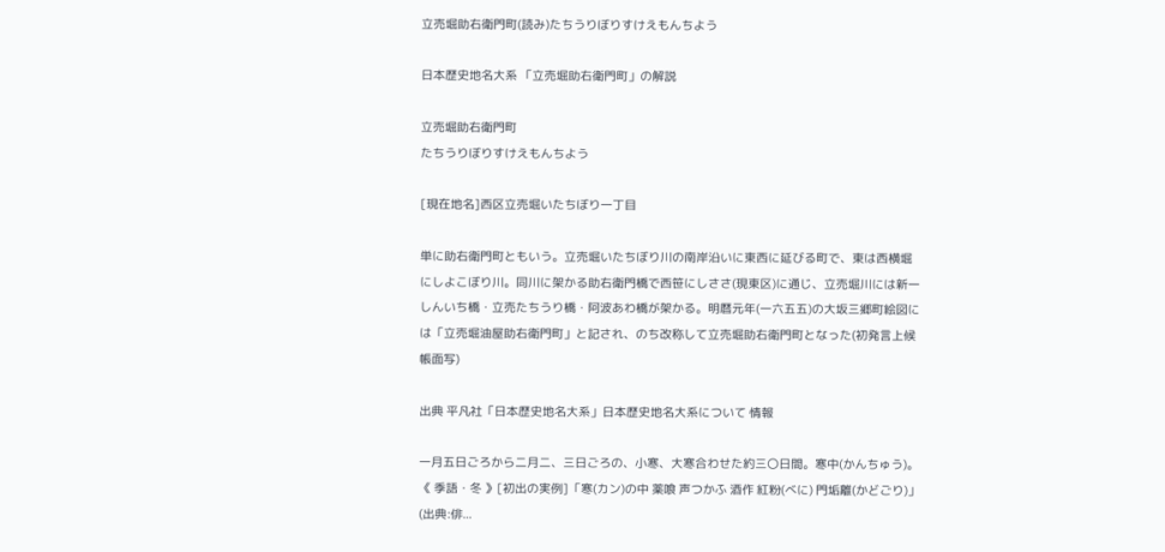立売堀助右衛門町(読み)たちうりぼりすけえもんちよう

日本歴史地名大系 「立売堀助右衛門町」の解説

立売堀助右衛門町
たちうりぼりすけえもんちよう

[現在地名]西区立売堀いたちぼり一丁目

単に助右衛門町ともいう。立売堀いたちぼり川の南岸沿いに東西に延びる町で、東は西横堀にしよこぼり川。同川に架かる助右衛門橋で西笹にしささ(現東区)に通じ、立売堀川には新一しんいち橋・立売たちうり橋・阿波あわ橋が架かる。明暦元年(一六五五)の大坂三郷町絵図には「立売堀油屋助右衛門町」と記され、のち改称して立売堀助右衛門町となった(初発言上候帳面写)

出典 平凡社「日本歴史地名大系」日本歴史地名大系について 情報

一月五日ごろから二月二、三日ごろの、小寒、大寒合わせた約三〇日間。寒中(かんちゅう)。《 季語・冬 》[初出の実例]「寒(カン)の中 薬喰 声つかふ 酒作 紅粉(べに) 門垢離(かどごり)」(出典:俳...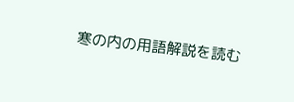寒の内の用語解説を読む